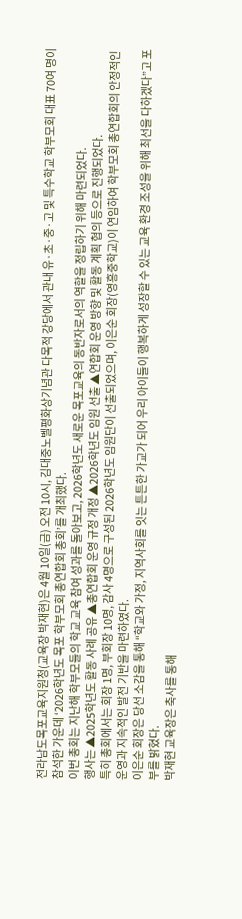전라남도목포교육지원청(교육장 박재현)은 4월 10일(금) 오전 10시, 김대중노벨평화상기념관 다목적 강당에서 관내 유·초·중·고 및 특수학교 학부모회 대표 70여 명이 참석한 가운데 ‘2026학년도 목포 학부모회 총연합회 총회’를 개최했다.
이번 총회는 지난해 학부모들의 학교 교육 참여 성과를 돌아보고, 2026학년도 새로운 목포교육의 동반자로서의 역할을 정립하기 위해 마련되었다.
행사는 ▲2025학년도 활동 사례 공유 ▲총연합회 운영 규정 개정 ▲2026학년도 임원 선출 ▲연합회 운영 방향 및 활동 계획 협의 등으로 진행되었다.
특히 총회에서는 회장 1명, 부회장 10명, 감사 4명으로 구성된 2026학년도 임원단이 선출되었으며, 이은순 회장(영흥중학교)이 연임하여 학부모회 총연합회의 안정적인 운영과 지속적인 발전 기반을 마련하였다.
이은순 회장은 당선 소감을 통해 “학교와 가정, 지역사회를 잇는 튼튼한 가교가 되어 우리 아이들이 행복하게 성장할 수 있는 교육 환경 조성을 위해 최선을 다하겠다”고 포부를 밝혔다.
박재현 교육장은 축사를 통해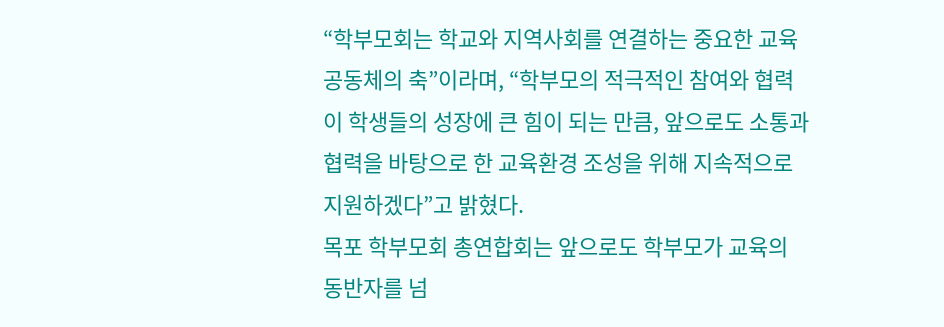“학부모회는 학교와 지역사회를 연결하는 중요한 교육공동체의 축”이라며, “학부모의 적극적인 참여와 협력이 학생들의 성장에 큰 힘이 되는 만큼, 앞으로도 소통과 협력을 바탕으로 한 교육환경 조성을 위해 지속적으로 지원하겠다”고 밝혔다.
목포 학부모회 총연합회는 앞으로도 학부모가 교육의 동반자를 넘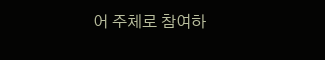어 주체로 참여하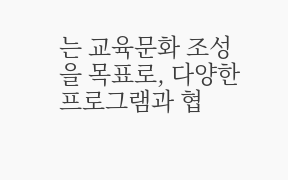는 교육문화 조성을 목표로, 다양한 프로그램과 협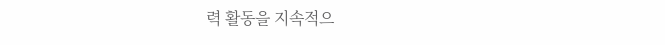력 활동을 지속적으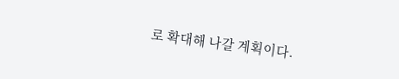로 확대해 나갈 계획이다.